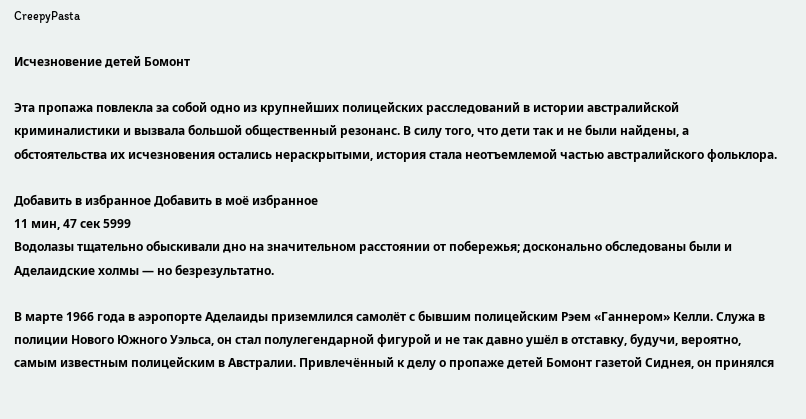CreepyPasta

Исчезновение детей Бомонт

Эта пропажа повлекла за собой одно из крупнейших полицейских расследований в истории австралийской криминалистики и вызвала большой общественный резонанс. В силу того, что дети так и не были найдены, а обстоятельства их исчезновения остались нераскрытыми, история стала неотъемлемой частью австралийского фольклора.

Добавить в избранное Добавить в моё избранное
11 мин, 47 сек 5999
Водолазы тщательно обыскивали дно на значительном расстоянии от побережья; досконально обследованы были и Аделаидские холмы — но безрезультатно.

В марте 1966 года в аэропорте Аделаиды приземлился самолёт с бывшим полицейским Рэем «Ганнером» Келли. Служа в полиции Нового Южного Уэльса, он стал полулегендарной фигурой и не так давно ушёл в отставку, будучи, вероятно, самым известным полицейским в Австралии. Привлечённый к делу о пропаже детей Бомонт газетой Сиднея, он принялся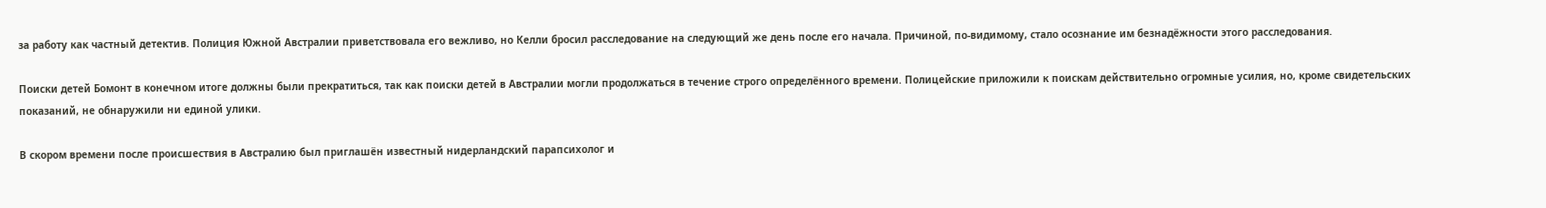за работу как частный детектив. Полиция Южной Австралии приветствовала его вежливо, но Келли бросил расследование на следующий же день после его начала. Причиной, по-видимому, стало осознание им безнадёжности этого расследования.

Поиски детей Бомонт в конечном итоге должны были прекратиться, так как поиски детей в Австралии могли продолжаться в течение строго определённого времени. Полицейские приложили к поискам действительно огромные усилия, но, кроме свидетельских показаний, не обнаружили ни единой улики.

В скором времени после происшествия в Австралию был приглашён известный нидерландский парапсихолог и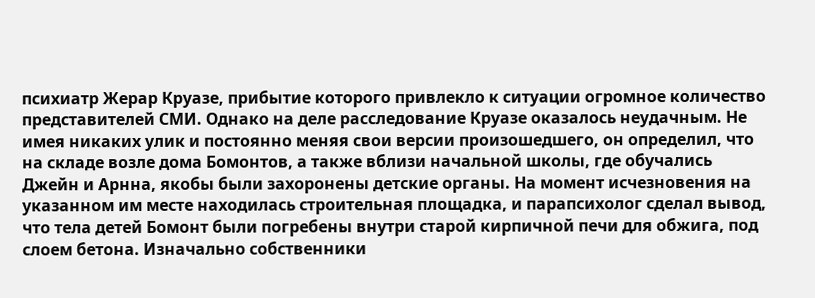психиатр Жерар Круазе, прибытие которого привлекло к ситуации огромное количество представителей СМИ. Однако на деле расследование Круазе оказалось неудачным. Не имея никаких улик и постоянно меняя свои версии произошедшего, он определил, что на складе возле дома Бомонтов, а также вблизи начальной школы, где обучались Джейн и Арнна, якобы были захоронены детские органы. На момент исчезновения на указанном им месте находилась строительная площадка, и парапсихолог сделал вывод, что тела детей Бомонт были погребены внутри старой кирпичной печи для обжига, под слоем бетона. Изначально собственники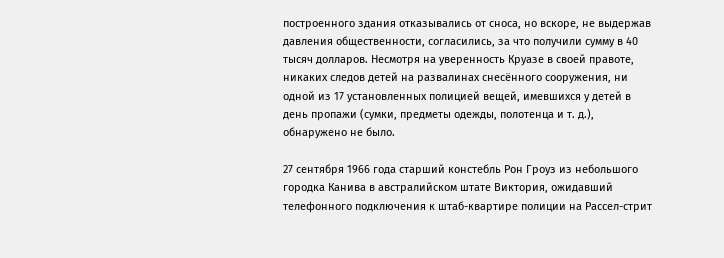построенного здания отказывались от сноса, но вскоре, не выдержав давления общественности, согласились, за что получили сумму в 40 тысяч долларов. Несмотря на уверенность Круазе в своей правоте, никаких следов детей на развалинах снесённого сооружения, ни одной из 17 установленных полицией вещей, имевшихся у детей в день пропажи (сумки, предметы одежды, полотенца и т. д.), обнаружено не было.

27 сентября 1966 года старший констебль Рон Гроуз из небольшого городка Канива в австралийском штате Виктория, ожидавший телефонного подключения к штаб-квартире полиции на Рассел-стрит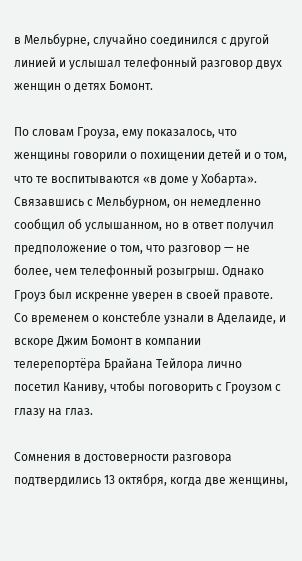в Мельбурне, случайно соединился с другой линией и услышал телефонный разговор двух женщин о детях Бомонт.

По словам Гроуза, ему показалось, что женщины говорили о похищении детей и о том, что те воспитываются «в доме у Хобарта». Связавшись с Мельбурном, он немедленно сообщил об услышанном, но в ответ получил предположение о том, что разговор — не более, чем телефонный розыгрыш. Однако Гроуз был искренне уверен в своей правоте. Со временем о констебле узнали в Аделаиде, и вскоре Джим Бомонт в компании телерепортёра Брайана Тейлора лично посетил Каниву, чтобы поговорить с Гроузом с глазу на глаз.

Сомнения в достоверности разговора подтвердились 13 октября, когда две женщины,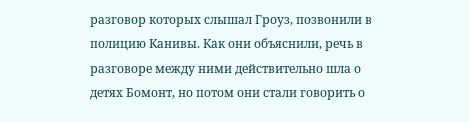разговор которых слышал Гроуз, позвонили в полицию Канивы. Как они объяснили, речь в разговоре между ними действительно шла о детях Бомонт, но потом они стали говорить о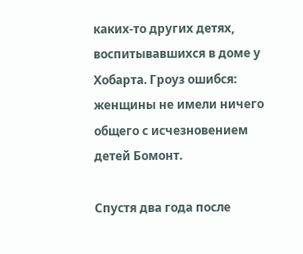каких-то других детях, воспитывавшихся в доме у Хобарта. Гроуз ошибся: женщины не имели ничего общего с исчезновением детей Бомонт.

Спустя два года после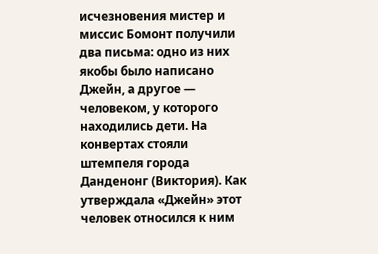исчезновения мистер и миссис Бомонт получили два письма: одно из них якобы было написано Джейн, а другое — человеком, у которого находились дети. На конвертах стояли штемпеля города Данденонг (Виктория). Как утверждала «Джейн» этот человек относился к ним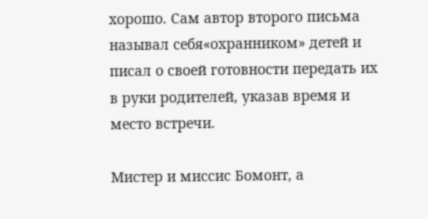хорошо. Сам автор второго письма называл себя«охранником» детей и писал о своей готовности передать их в руки родителей, указав время и место встречи.

Мистер и миссис Бомонт, а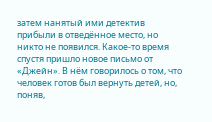затем нанятый ими детектив прибыли в отведённое место, но никто не появился. Какое-то время спустя пришло новое письмо от «Джейн». В нём говорилось о том, что человек готов был вернуть детей, но, поняв,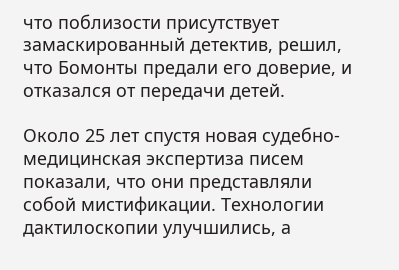что поблизости присутствует замаскированный детектив, решил, что Бомонты предали его доверие, и отказался от передачи детей.

Около 25 лет спустя новая судебно-медицинская экспертиза писем показали, что они представляли собой мистификации. Технологии дактилоскопии улучшились, а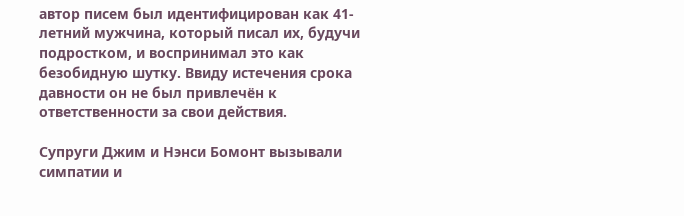автор писем был идентифицирован как 41-летний мужчина, который писал их, будучи подростком, и воспринимал это как безобидную шутку. Ввиду истечения срока давности он не был привлечён к ответственности за свои действия.

Супруги Джим и Нэнси Бомонт вызывали симпатии и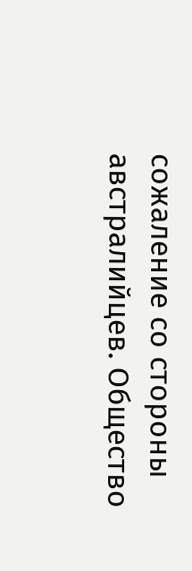сожаление со стороны австралийцев. Общество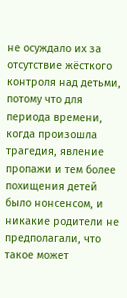не осуждало их за отсутствие жёсткого контроля над детьми, потому что для периода времени, когда произошла трагедия, явление пропажи и тем более похищения детей было нонсенсом, и никакие родители не предполагали, что такое может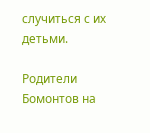случиться с их детьми.

Родители Бомонтов на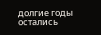долгие годы остались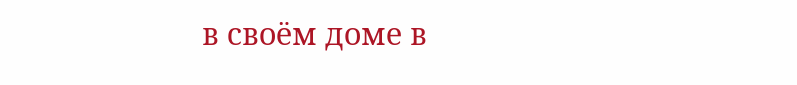в своём доме в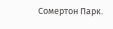Сомертон Парк.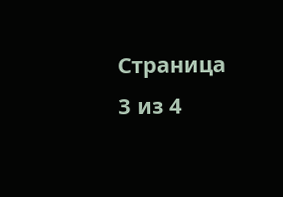Страница 3 из 4